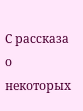С рассказа о некоторых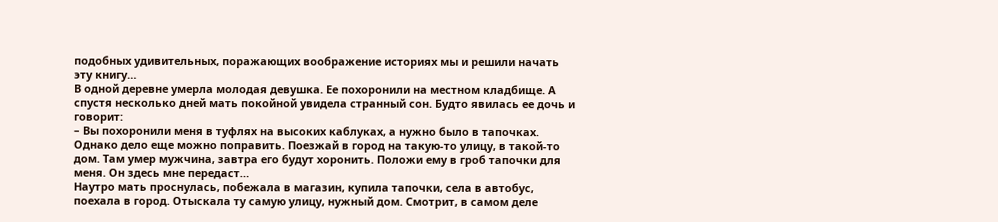подобных удивительных, поражающих воображение историях мы и решили начать эту книгу…
В одной деревне умерла молодая девушка. Ее похоронили на местном кладбище. А спустя несколько дней мать покойной увидела странный сон. Будто явилась ее дочь и говорит:
– Вы похоронили меня в туфлях на высоких каблуках, а нужно было в тапочках. Однако дело еще можно поправить. Поезжай в город на такую-то улицу, в такой-то дом. Там умер мужчина, завтра его будут хоронить. Положи ему в гроб тапочки для меня. Он здесь мне передаст…
Наутро мать проснулась, побежала в магазин, купила тапочки, села в автобус, поехала в город. Отыскала ту самую улицу, нужный дом. Смотрит, в самом деле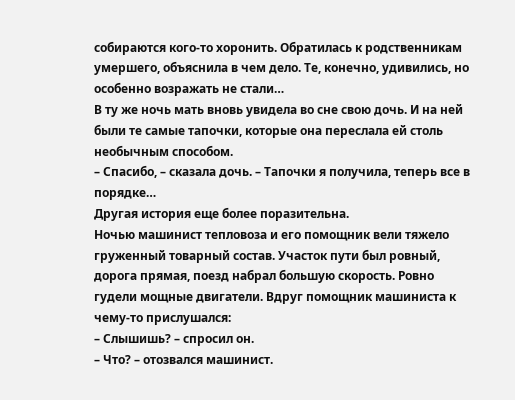собираются кого-то хоронить. Обратилась к родственникам умершего, объяснила в чем дело. Те, конечно, удивились, но особенно возражать не стали…
В ту же ночь мать вновь увидела во сне свою дочь. И на ней были те самые тапочки, которые она переслала ей столь необычным способом.
– Спасибо, – сказала дочь. – Тапочки я получила, теперь все в порядке…
Другая история еще более поразительна.
Ночью машинист тепловоза и его помощник вели тяжело груженный товарный состав. Участок пути был ровный, дорога прямая, поезд набрал большую скорость. Ровно гудели мощные двигатели. Вдруг помощник машиниста к чему-то прислушался:
– Слышишь? – спросил он.
– Что? – отозвался машинист.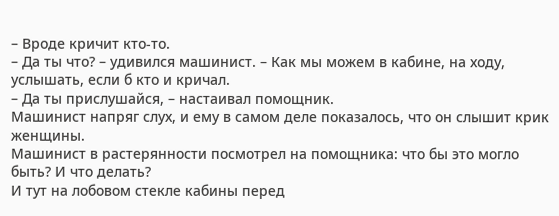– Вроде кричит кто-то.
– Да ты что? – удивился машинист. – Как мы можем в кабине, на ходу, услышать, если б кто и кричал.
– Да ты прислушайся, – настаивал помощник.
Машинист напряг слух, и ему в самом деле показалось, что он слышит крик женщины.
Машинист в растерянности посмотрел на помощника: что бы это могло быть? И что делать?
И тут на лобовом стекле кабины перед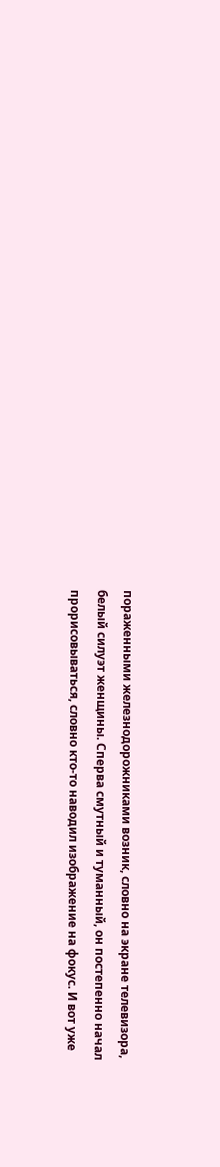пораженными железнодорожниками возник, словно на экране телевизора, белый силуэт женщины. Сперва смутный и туманный, он постепенно начал прорисовываться, словно кто-то наводил изображение на фокус. И вот уже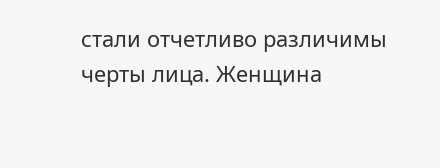стали отчетливо различимы черты лица. Женщина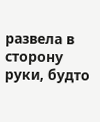развела в сторону руки, будто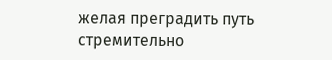желая преградить путь стремительно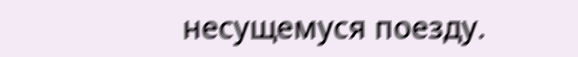несущемуся поезду.